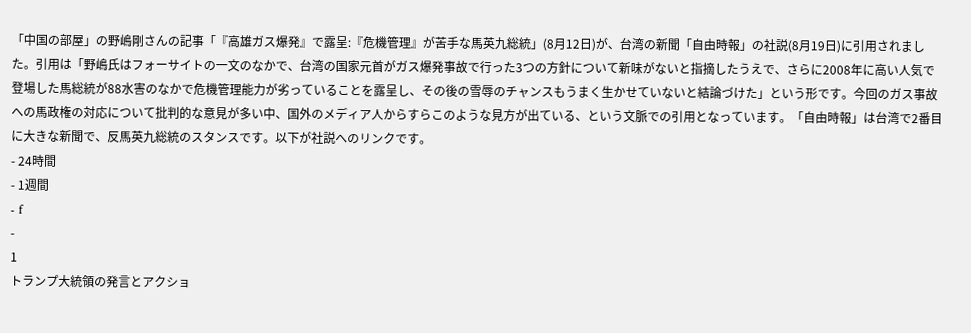「中国の部屋」の野嶋剛さんの記事「『高雄ガス爆発』で露呈:『危機管理』が苦手な馬英九総統」(8月12日)が、台湾の新聞「自由時報」の社説(8月19日)に引用されました。引用は「野嶋氏はフォーサイトの一文のなかで、台湾の国家元首がガス爆発事故で行った3つの方針について新味がないと指摘したうえで、さらに2008年に高い人気で登場した馬総統が88水害のなかで危機管理能力が劣っていることを露呈し、その後の雪辱のチャンスもうまく生かせていないと結論づけた」という形です。今回のガス事故への馬政権の対応について批判的な意見が多い中、国外のメディア人からすらこのような見方が出ている、という文脈での引用となっています。「自由時報」は台湾で2番目に大きな新聞で、反馬英九総統のスタンスです。以下が社説へのリンクです。
- 24時間
- 1週間
- f
-
1
トランプ大統領の発言とアクショ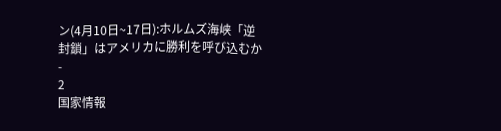ン(4月10日~17日):ホルムズ海峡「逆封鎖」はアメリカに勝利を呼び込むか
-
2
国家情報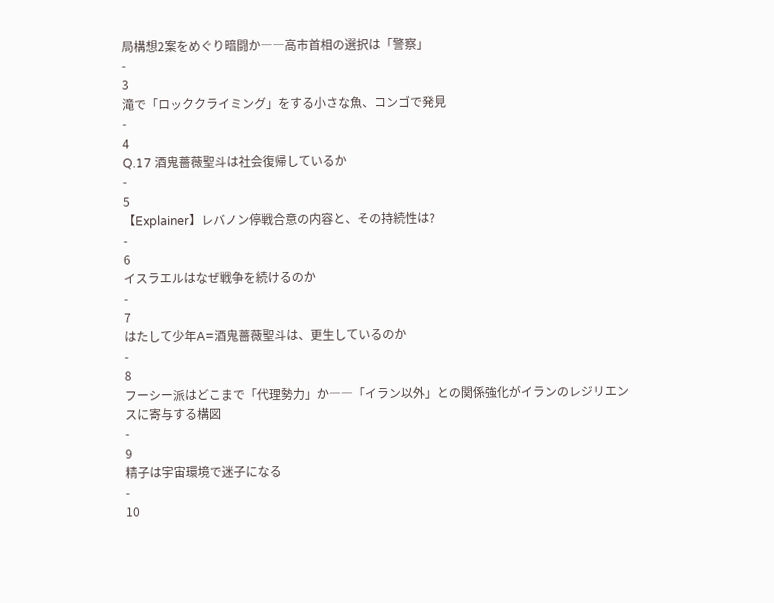局構想2案をめぐり暗闘か――高市首相の選択は「警察」
-
3
滝で「ロッククライミング」をする小さな魚、コンゴで発見
-
4
Q.17 酒鬼薔薇聖斗は社会復帰しているか
-
5
【Explainer】レバノン停戦合意の内容と、その持続性は?
-
6
イスラエルはなぜ戦争を続けるのか
-
7
はたして少年A=酒鬼薔薇聖斗は、更生しているのか
-
8
フーシー派はどこまで「代理勢力」か――「イラン以外」との関係強化がイランのレジリエンスに寄与する構図
-
9
精子は宇宙環境で迷子になる
-
10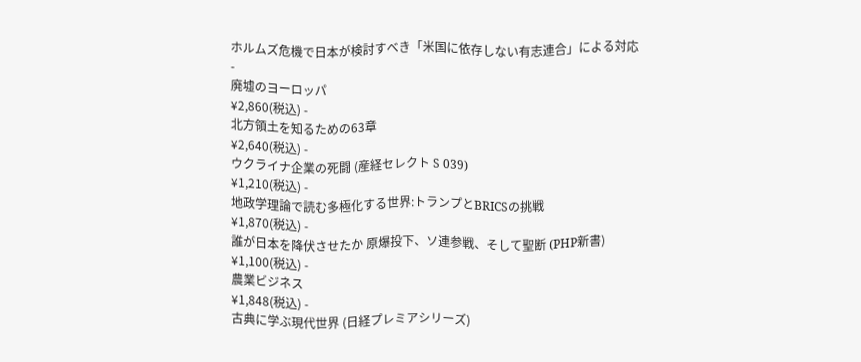ホルムズ危機で日本が検討すべき「米国に依存しない有志連合」による対応
-
廃墟のヨーロッパ
¥2,860(税込) -
北方領土を知るための63章
¥2,640(税込) -
ウクライナ企業の死闘 (産経セレクト S 039)
¥1,210(税込) -
地政学理論で読む多極化する世界:トランプとBRICSの挑戦
¥1,870(税込) -
誰が日本を降伏させたか 原爆投下、ソ連参戦、そして聖断 (PHP新書)
¥1,100(税込) -
農業ビジネス
¥1,848(税込) -
古典に学ぶ現代世界 (日経プレミアシリーズ)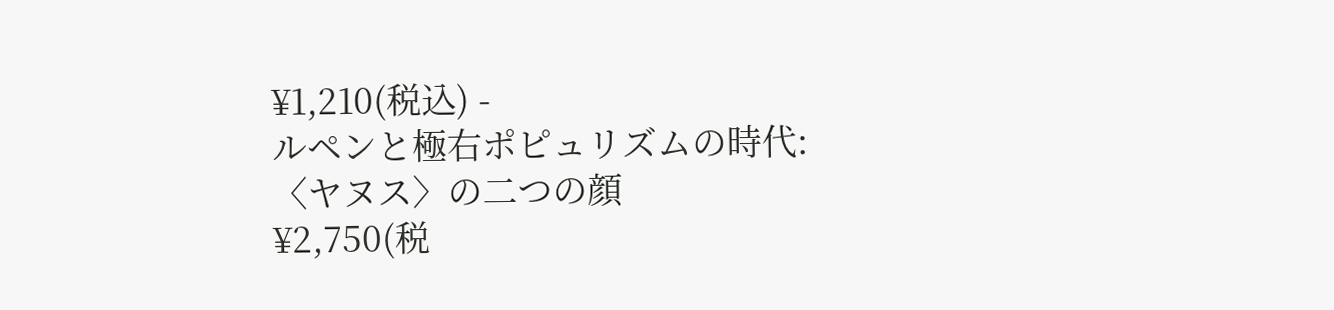¥1,210(税込) -
ルペンと極右ポピュリズムの時代:〈ヤヌス〉の二つの顔
¥2,750(税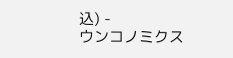込) -
ウンコノミクス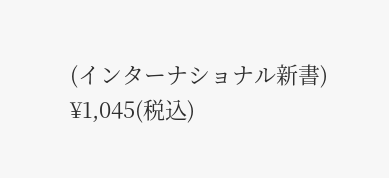(インターナショナル新書)
¥1,045(税込)